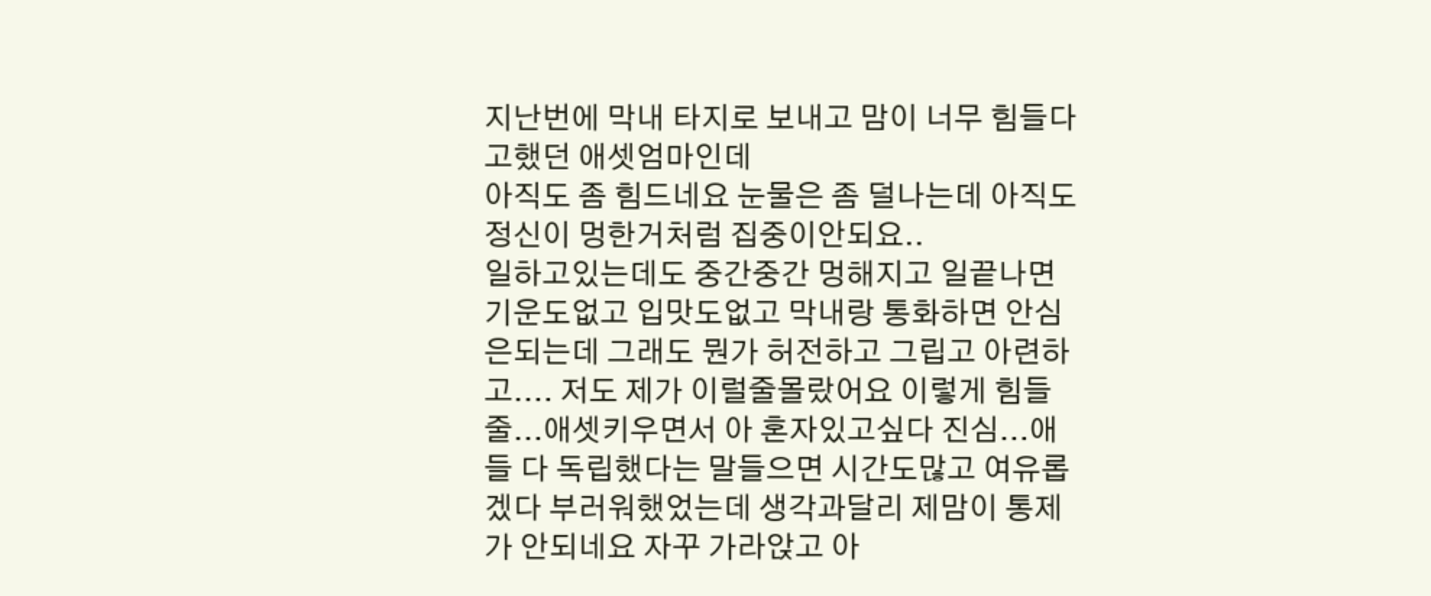지난번에 막내 타지로 보내고 맘이 너무 힘들다고했던 애셋엄마인데
아직도 좀 힘드네요 눈물은 좀 덜나는데 아직도 정신이 멍한거처럼 집중이안되요..
일하고있는데도 중간중간 멍해지고 일끝나면 기운도없고 입맛도없고 막내랑 통화하면 안심은되는데 그래도 뭔가 허전하고 그립고 아련하고.... 저도 제가 이럴줄몰랐어요 이렇게 힘들줄...애셋키우면서 아 혼자있고싶다 진심...애들 다 독립했다는 말들으면 시간도많고 여유롭겠다 부러워했었는데 생각과달리 제맘이 통제가 안되네요 자꾸 가라앉고 아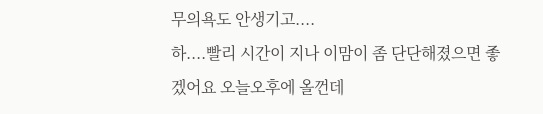무의욕도 안생기고....
하....빨리 시간이 지나 이맘이 좀 단단해졌으면 좋겠어요 오늘오후에 올껀데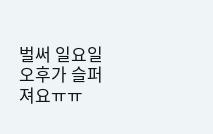벌써 일요일오후가 슬퍼져요ㅠㅠ